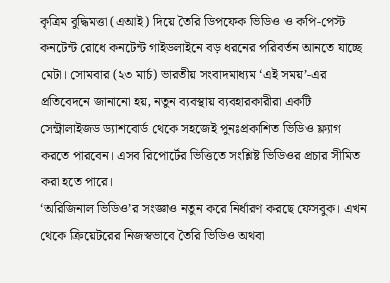কৃত্রিম বুদ্ধিমত্তা (এআই) দিয়ে তৈরি ডিপফেক ভিডিও ও কপি-পেস্ট কনটেন্ট রোধে কনটেন্ট গাইডলাইনে বড় ধরনের পরিবর্তন আনতে যাচ্ছে মেটা। সোমবার (২৩ মার্চ) ভারতীয় সংবাদমাধ্যম ‘এই সময়’-এর প্রতিবেদনে জানানো হয়, নতুন ব্যবস্থায় ব্যবহারকারীরা একটি সেন্ট্রালাইজড ড্যাশবোর্ড থেকে সহজেই পুনঃপ্রকাশিত ভিডিও ফ্ল্যাগ করতে পারবেন। এসব রিপোর্টের ভিত্তিতে সংশ্লিষ্ট ভিডিওর প্রচার সীমিত করা হতে পারে।
‘অরিজিনাল ভিডিও’র সংজ্ঞাও নতুন করে নির্ধারণ করছে ফেসবুক। এখন থেকে ক্রিয়েটরের নিজস্বভাবে তৈরি ভিডিও অথবা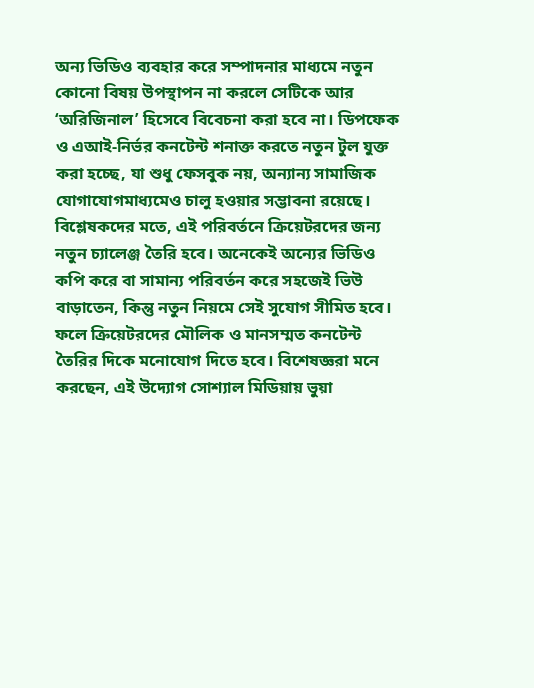অন্য ভিডিও ব্যবহার করে সম্পাদনার মাধ্যমে নতুন কোনো বিষয় উপস্থাপন না করলে সেটিকে আর ‘অরিজিনাল’ হিসেবে বিবেচনা করা হবে না। ডিপফেক ও এআই-নির্ভর কনটেন্ট শনাক্ত করতে নতুন টুল যুক্ত করা হচ্ছে, যা শুধু ফেসবুক নয়, অন্যান্য সামাজিক যোগাযোগমাধ্যমেও চালু হওয়ার সম্ভাবনা রয়েছে।
বিশ্লেষকদের মতে, এই পরিবর্তনে ক্রিয়েটরদের জন্য নতুন চ্যালেঞ্জ তৈরি হবে। অনেকেই অন্যের ভিডিও কপি করে বা সামান্য পরিবর্তন করে সহজেই ভিউ বাড়াতেন, কিন্তু নতুন নিয়মে সেই সুযোগ সীমিত হবে। ফলে ক্রিয়েটরদের মৌলিক ও মানসম্মত কনটেন্ট তৈরির দিকে মনোযোগ দিতে হবে। বিশেষজ্ঞরা মনে করছেন, এই উদ্যোগ সোশ্যাল মিডিয়ায় ভুয়া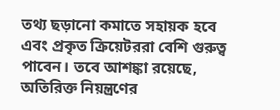তথ্য ছড়ানো কমাতে সহায়ক হবে এবং প্রকৃত ক্রিয়েটররা বেশি গুরুত্ব পাবেন। তবে আশঙ্কা রয়েছে, অতিরিক্ত নিয়ন্ত্রণের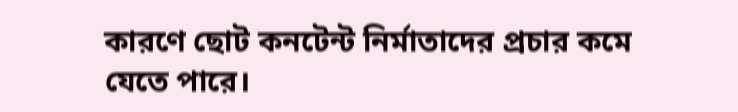কারণে ছোট কনটেন্ট নির্মাতাদের প্রচার কমে যেতে পারে।